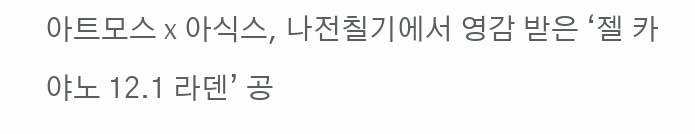아트모스 x 아식스, 나전칠기에서 영감 받은 ‘젤 카야노 12.1 라덴’ 공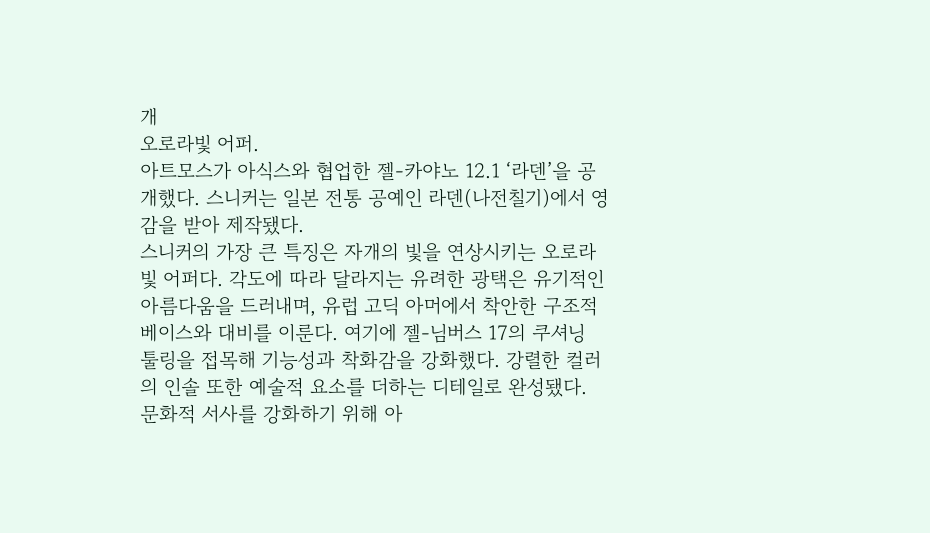개
오로라빛 어퍼.
아트모스가 아식스와 협업한 젤-카야노 12.1 ‘라덴’을 공개했다. 스니커는 일본 전통 공예인 라덴(나전칠기)에서 영감을 받아 제작됐다.
스니커의 가장 큰 특징은 자개의 빛을 연상시키는 오로라빛 어퍼다. 각도에 따라 달라지는 유려한 광택은 유기적인 아름다움을 드러내며, 유럽 고딕 아머에서 착안한 구조적 베이스와 대비를 이룬다. 여기에 젤-님버스 17의 쿠셔닝 툴링을 접목해 기능성과 착화감을 강화했다. 강렬한 컬러의 인솔 또한 예술적 요소를 더하는 디테일로 완성됐다.
문화적 서사를 강화하기 위해 아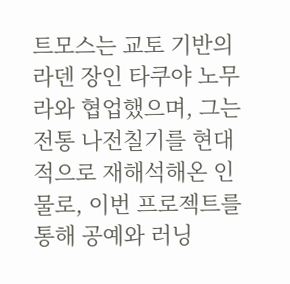트모스는 교토 기반의 라덴 장인 타쿠야 노무라와 협업했으며, 그는 전통 나전칠기를 현대적으로 재해석해온 인물로, 이번 프로젝트를 통해 공예와 러닝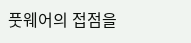풋웨어의 접점을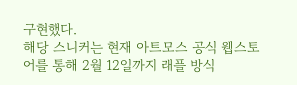구현했다.
해당 스니커는 현재 아트모스 공식 웹스토어를 통해 2월 12일까지 래플 방식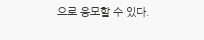으로 응모할 수 있다.